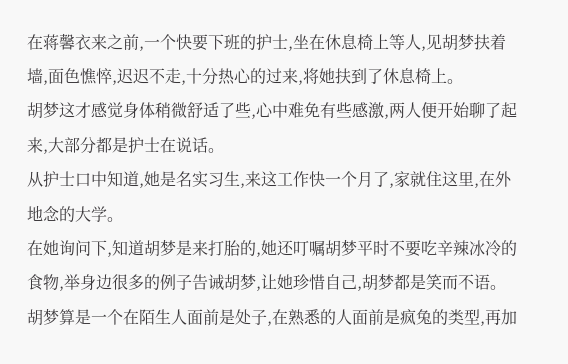在蒋馨衣来之前,一个快要下班的护士,坐在休息椅上等人,见胡梦扶着墙,面色憔悴,迟迟不走,十分热心的过来,将她扶到了休息椅上。
胡梦这才感觉身体稍微舒适了些,心中难免有些感激,两人便开始聊了起来,大部分都是护士在说话。
从护士口中知道,她是名实习生,来这工作快一个月了,家就住这里,在外地念的大学。
在她询问下,知道胡梦是来打胎的,她还叮嘱胡梦平时不要吃辛辣冰冷的食物,举身边很多的例子告诫胡梦,让她珍惜自己,胡梦都是笑而不语。
胡梦算是一个在陌生人面前是处子,在熟悉的人面前是疯兔的类型,再加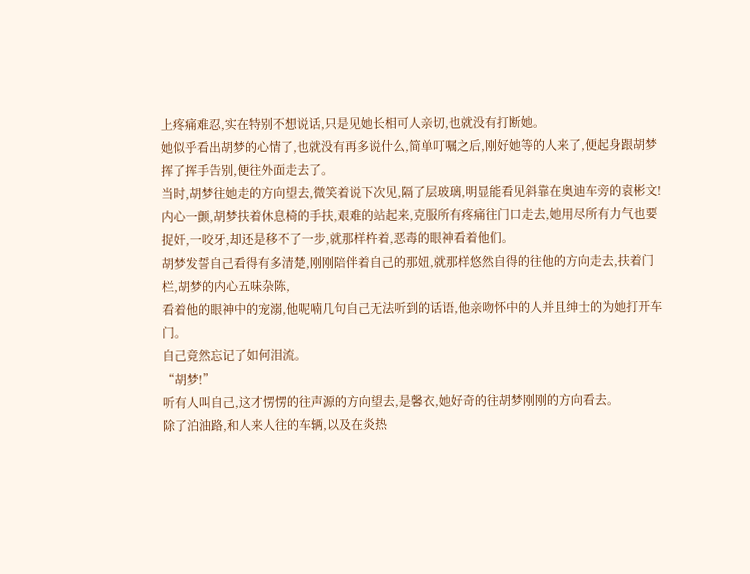上疼痛难忍,实在特别不想说话,只是见她长相可人亲切,也就没有打断她。
她似乎看出胡梦的心情了,也就没有再多说什么,简单叮嘱之后,刚好她等的人来了,便起身跟胡梦挥了挥手告别,便往外面走去了。
当时,胡梦往她走的方向望去,微笑着说下次见,隔了层玻璃,明显能看见斜靠在奥迪车旁的袁彬文!
内心一颤,胡梦扶着休息椅的手扶,艰难的站起来,克服所有疼痛往门口走去,她用尽所有力气也要捉奸,一咬牙,却还是移不了一步,就那样杵着,恶毒的眼神看着他们。
胡梦发誓自己看得有多清楚,刚刚陪伴着自己的那妞,就那样悠然自得的往他的方向走去,扶着门栏,胡梦的内心五味杂陈,
看着他的眼神中的宠溺,他呢喃几句自己无法听到的话语,他亲吻怀中的人并且绅士的为她打开车门。
自己竟然忘记了如何泪流。
“胡梦!”
听有人叫自己,这才愣愣的往声源的方向望去,是馨衣,她好奇的往胡梦刚刚的方向看去。
除了泊油路,和人来人往的车辆,以及在炎热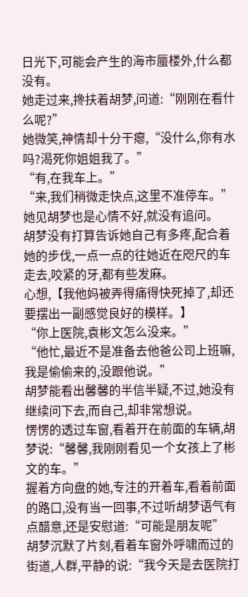日光下,可能会产生的海市蜃楼外,什么都没有。
她走过来,搀扶着胡梦,问道:“刚刚在看什么呢?”
她微笑,神情却十分干瘪,“没什么,你有水吗?渴死你姐姐我了。”
“有,在我车上。”
“来,我们稍微走快点,这里不准停车。”她见胡梦也是心情不好,就没有追问。
胡梦没有打算告诉她自己有多疼,配合着她的步伐,一点一点的往她近在咫尺的车走去,咬紧的牙,都有些发麻。
心想,【我他妈被弄得痛得快死掉了,却还要摆出一副感觉良好的模样。】
“你上医院,袁彬文怎么没来。”
“他忙,最近不是准备去他爸公司上班嘛,我是偷偷来的,没跟他说。”
胡梦能看出馨馨的半信半疑,不过,她没有继续问下去,而自己,却非常想说。
愣愣的透过车窗,看着开在前面的车辆,胡梦说:“馨馨,我刚刚看见一个女孩上了彬文的车。”
握着方向盘的她,专注的开着车,看着前面的路口,没有当一回事,不过听胡梦语气有点醋意,还是安慰道:“可能是朋友呢”
胡梦沉默了片刻,看着车窗外呼啸而过的街道,人群,平静的说:“我今天是去医院打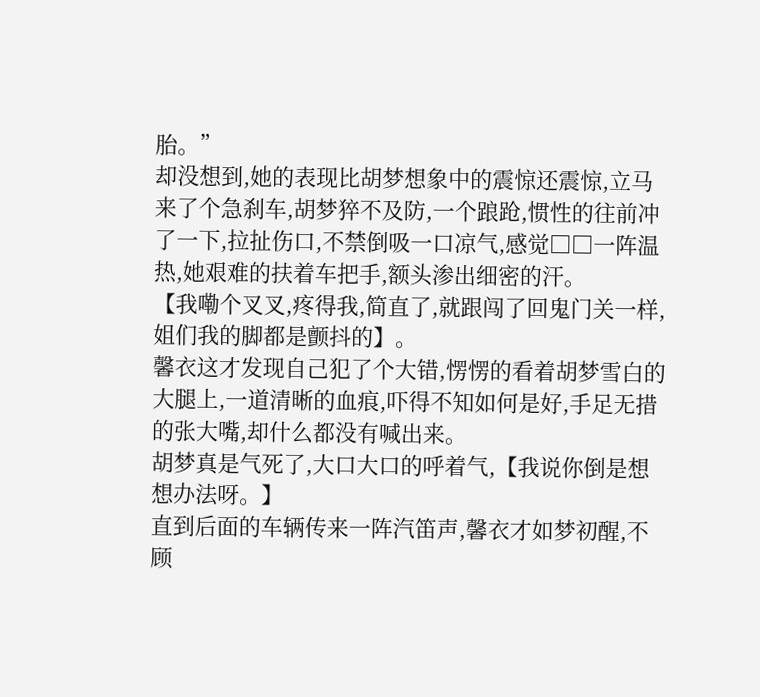胎。”
却没想到,她的表现比胡梦想象中的震惊还震惊,立马来了个急刹车,胡梦猝不及防,一个踉跄,惯性的往前冲了一下,拉扯伤口,不禁倒吸一口凉气,感觉□□一阵温热,她艰难的扶着车把手,额头渗出细密的汗。
【我嘞个叉叉,疼得我,简直了,就跟闯了回鬼门关一样,姐们我的脚都是颤抖的】。
馨衣这才发现自己犯了个大错,愣愣的看着胡梦雪白的大腿上,一道清晰的血痕,吓得不知如何是好,手足无措的张大嘴,却什么都没有喊出来。
胡梦真是气死了,大口大口的呼着气,【我说你倒是想想办法呀。】
直到后面的车辆传来一阵汽笛声,馨衣才如梦初醒,不顾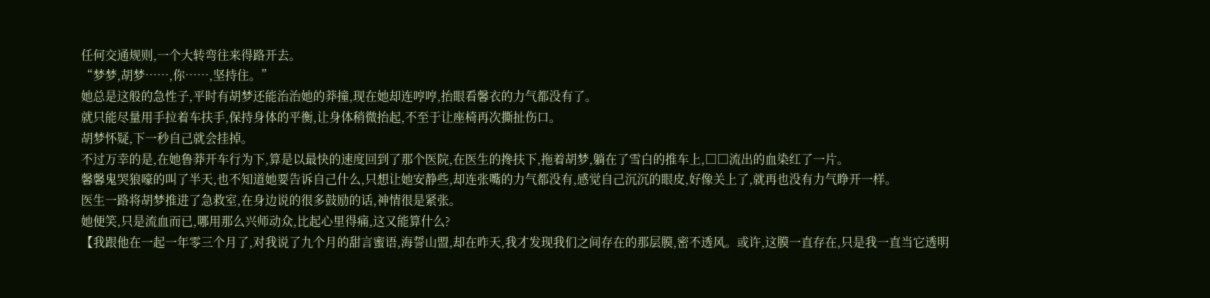任何交通规则,一个大转弯往来得路开去。
“梦梦,胡梦……,你……,坚持住。”
她总是这般的急性子,平时有胡梦还能治治她的莽撞,现在她却连哼哼,抬眼看馨衣的力气都没有了。
就只能尽量用手拉着车扶手,保持身体的平衡,让身体稍微抬起,不至于让座椅再次撕扯伤口。
胡梦怀疑,下一秒自己就会挂掉。
不过万幸的是,在她鲁莽开车行为下,算是以最快的速度回到了那个医院,在医生的搀扶下,拖着胡梦,躺在了雪白的推车上,□□流出的血染红了一片。
馨馨鬼哭狼嚎的叫了半天,也不知道她要告诉自己什么,只想让她安静些,却连张嘴的力气都没有,感觉自己沉沉的眼皮,好像关上了,就再也没有力气睁开一样。
医生一路将胡梦推进了急救室,在身边说的很多鼓励的话,神情很是紧张。
她便笑,只是流血而已,哪用那么兴师动众,比起心里得痛,这又能算什么?
【我跟他在一起一年零三个月了,对我说了九个月的甜言蜜语,海誓山盟,却在昨天,我才发现我们之间存在的那层膜,密不透风。或许,这膜一直存在,只是我一直当它透明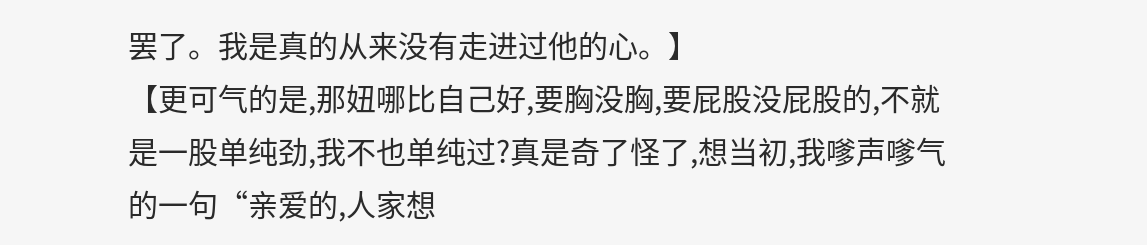罢了。我是真的从来没有走进过他的心。】
【更可气的是,那妞哪比自己好,要胸没胸,要屁股没屁股的,不就是一股单纯劲,我不也单纯过?真是奇了怪了,想当初,我嗲声嗲气的一句“亲爱的,人家想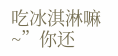吃冰淇淋嘛~”你还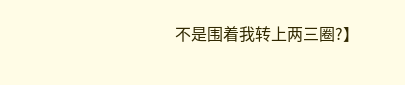不是围着我转上两三圈?】